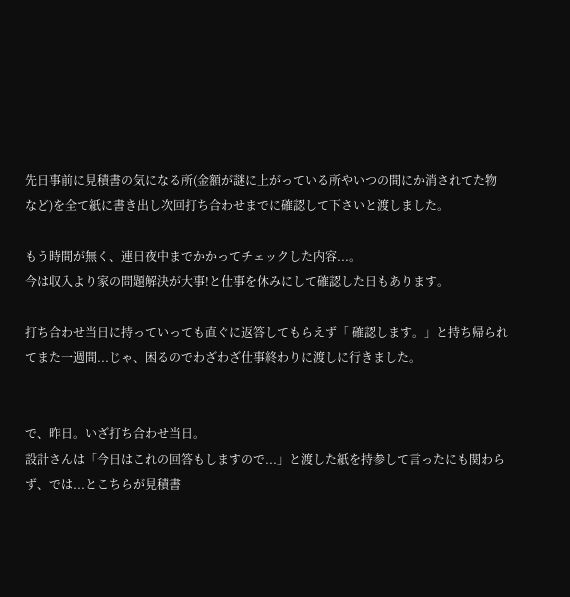先日事前に見積書の気になる所(金額が謎に上がっている所やいつの間にか消されてた物など)を全て紙に書き出し次回打ち合わせまでに確認して下さいと渡しました。

もう時間が無く、連日夜中までかかってチェックした内容...。
今は収入より家の問題解決が大事!と仕事を休みにして確認した日もあります。

打ち合わせ当日に持っていっても直ぐに返答してもらえず「 確認します。」と持ち帰られてまた一週間...じゃ、困るのでわざわざ仕事終わりに渡しに行きました。


で、昨日。いざ打ち合わせ当日。
設計さんは「今日はこれの回答もしますので...」と渡した紙を持参して言ったにも関わらず、では...とこちらが見積書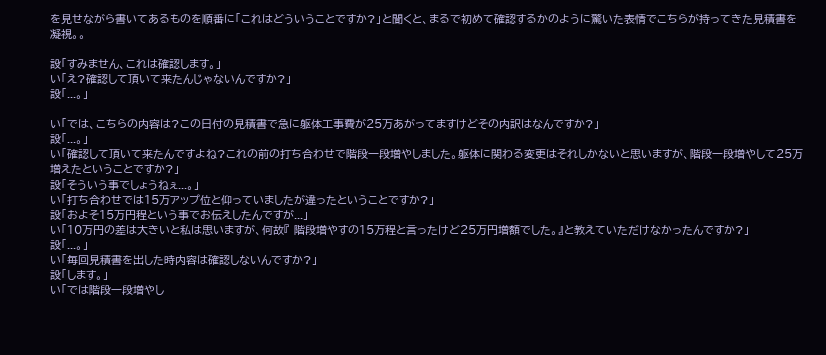を見せながら書いてあるものを順番に「これはどういうことですか?」と聞くと、まるで初めて確認するかのように驚いた表情でこちらが持ってきた見積書を凝視。。

設「すみません、これは確認します。」
い「え?確認して頂いて来たんじゃないんですか?」
設「...。」

い「では、こちらの内容は?この日付の見積書で急に躯体工事費が25万あがってますけどその内訳はなんですか?」
設「...。」
い「確認して頂いて来たんですよね?これの前の打ち合わせで階段一段増やしました。躯体に関わる変更はそれしかないと思いますが、階段一段増やして25万増えたということですか?」
設「そういう事でしょうねぇ...。」
い「打ち合わせでは15万アップ位と仰っていましたが違ったということですか?」
設「およそ15万円程という事でお伝えしたんですが...」
い「10万円の差は大きいと私は思いますが、何故『 階段増やすの15万程と言ったけど25万円増額でした。』と教えていただけなかったんですか?」
設「...。」
い「毎回見積書を出した時内容は確認しないんですか?」
設「します。」
い「では階段一段増やし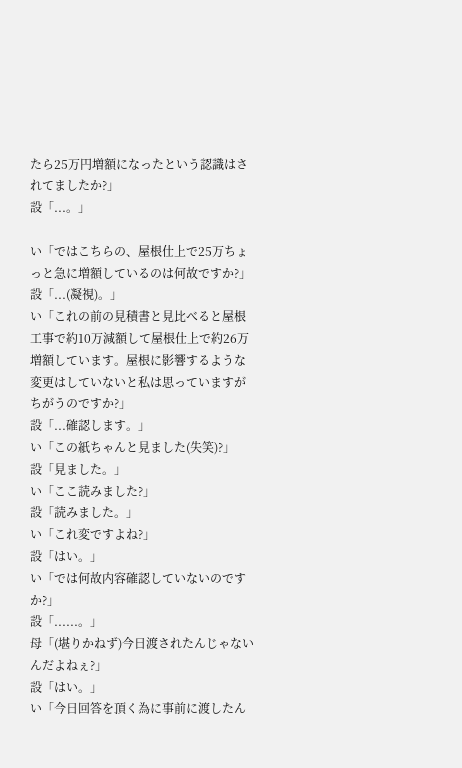たら25万円増額になったという認識はされてましたか?」
設「...。」

い「ではこちらの、屋根仕上で25万ちょっと急に増額しているのは何故ですか?」
設「...(凝視)。」
い「これの前の見積書と見比べると屋根工事で約10万減額して屋根仕上で約26万増額しています。屋根に影響するような変更はしていないと私は思っていますがちがうのですか?」
設「...確認します。」
い「この紙ちゃんと見ました(失笑)?」
設「見ました。」
い「ここ読みました?」
設「読みました。」
い「これ変ですよね?」
設「はい。」
い「では何故内容確認していないのですか?」
設「......。」
母「(堪りかねず)今日渡されたんじゃないんだよねぇ?」
設「はい。」
い「今日回答を頂く為に事前に渡したん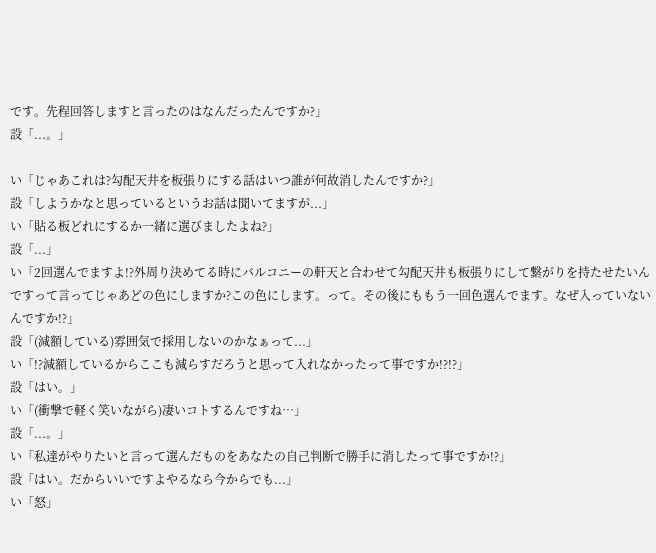です。先程回答しますと言ったのはなんだったんですか?」
設「...。」

い「じゃあこれは?勾配天井を板張りにする話はいつ誰が何故消したんですか?」
設「しようかなと思っているというお話は聞いてますが...」
い「貼る板どれにするか一緒に選びましたよね?」
設「...」
い「2回選んでますよ!?外周り決めてる時にバルコニーの軒天と合わせて勾配天井も板張りにして繋がりを持たせたいんですって言ってじゃあどの色にしますか?この色にします。って。その後にももう一回色選んでます。なぜ入っていないんですか!?」
設「(減額している)雰囲気で採用しないのかなぁって...」
い「!?減額しているからここも減らすだろうと思って入れなかったって事ですか!?!?」
設「はい。」
い「(衝撃で軽く笑いながら)凄いコトするんですね…」
設「...。」
い「私達がやりたいと言って選んだものをあなたの自己判断で勝手に消したって事ですか!?」
設「はい。だからいいですよやるなら今からでも...」
い「怒」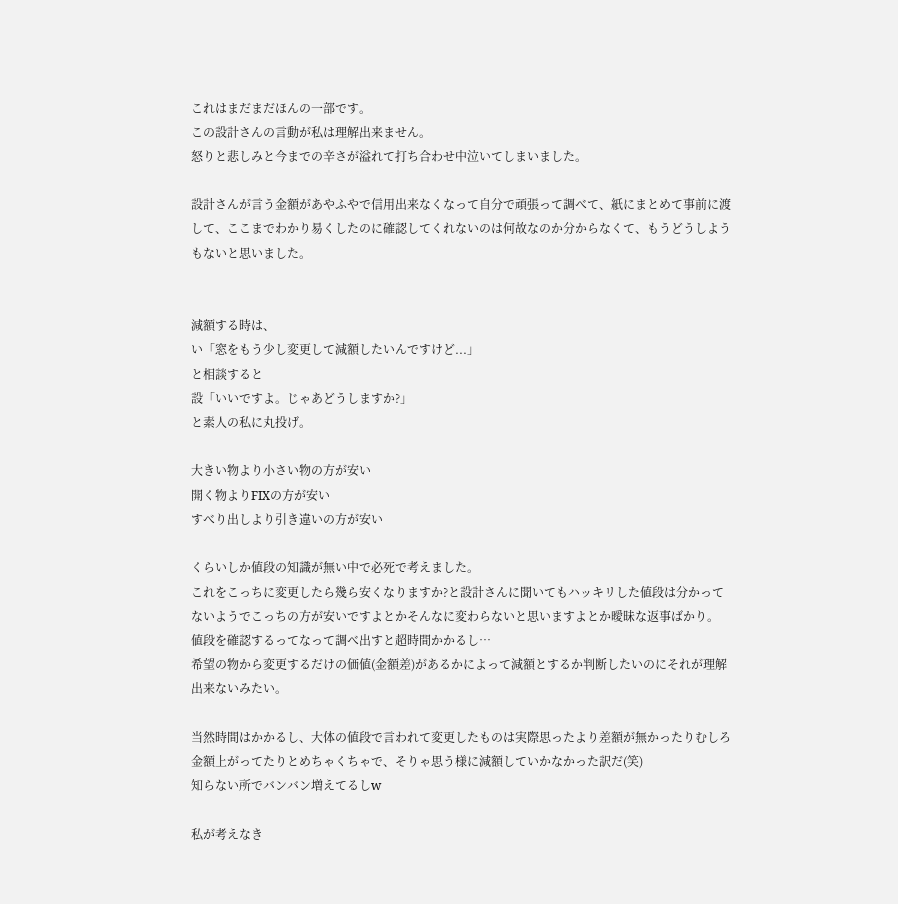これはまだまだほんの一部です。
この設計さんの言動が私は理解出来ません。
怒りと悲しみと今までの辛さが溢れて打ち合わせ中泣いてしまいました。

設計さんが言う金額があやふやで信用出来なくなって自分で頑張って調べて、紙にまとめて事前に渡して、ここまでわかり易くしたのに確認してくれないのは何故なのか分からなくて、もうどうしようもないと思いました。


減額する時は、
い「窓をもう少し変更して減額したいんですけど...」
と相談すると
設「いいですよ。じゃあどうしますか?」
と素人の私に丸投げ。

大きい物より小さい物の方が安い
開く物よりFIXの方が安い
すべり出しより引き違いの方が安い

くらいしか値段の知識が無い中で必死で考えました。
これをこっちに変更したら幾ら安くなりますか?と設計さんに聞いてもハッキリした値段は分かってないようでこっちの方が安いですよとかそんなに変わらないと思いますよとか曖昧な返事ばかり。
値段を確認するってなって調べ出すと超時間かかるし…
希望の物から変更するだけの価値(金額差)があるかによって減額とするか判断したいのにそれが理解出来ないみたい。

当然時間はかかるし、大体の値段で言われて変更したものは実際思ったより差額が無かったりむしろ金額上がってたりとめちゃくちゃで、そりゃ思う様に減額していかなかった訳だ(笑)
知らない所でバンバン増えてるしw

私が考えなき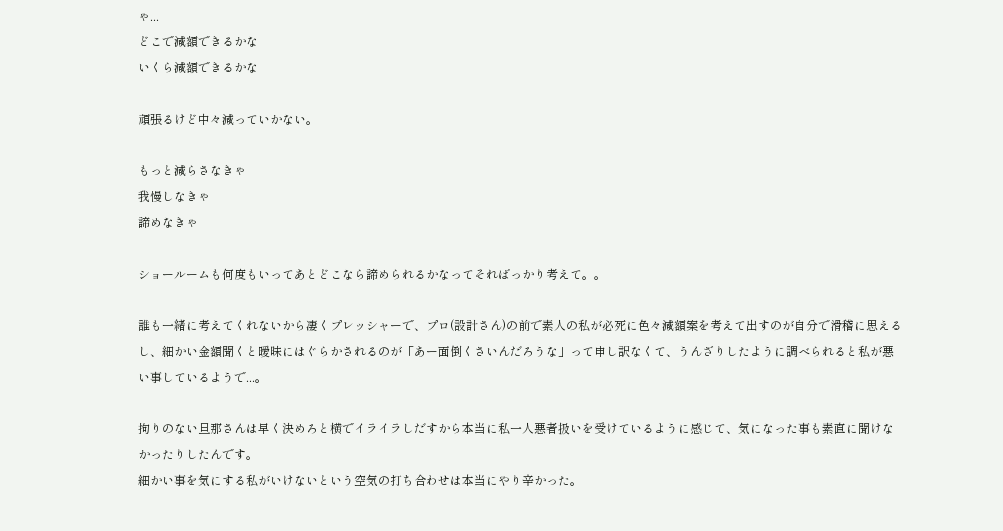ゃ...
どこで減額できるかな
いくら減額できるかな

頑張るけど中々減っていかない。

もっと減らさなきゃ
我慢しなきゃ
諦めなきゃ

ショールームも何度もいってあとどこなら諦められるかなってそればっかり考えて。。

誰も一緒に考えてくれないから凄くプレッシャーで、プロ(設計さん)の前で素人の私が必死に色々減額案を考えて出すのが自分で滑稽に思えるし、細かい金額聞くと曖昧にはぐらかされるのが「あー面倒くさいんだろうな」って申し訳なくて、うんざりしたように調べられると私が悪い事しているようで...。

拘りのない旦那さんは早く決めろと横でイライラしだすから本当に私一人悪者扱いを受けているように感じて、気になった事も素直に聞けなかったりしたんです。
細かい事を気にする私がいけないという空気の打ち合わせは本当にやり辛かった。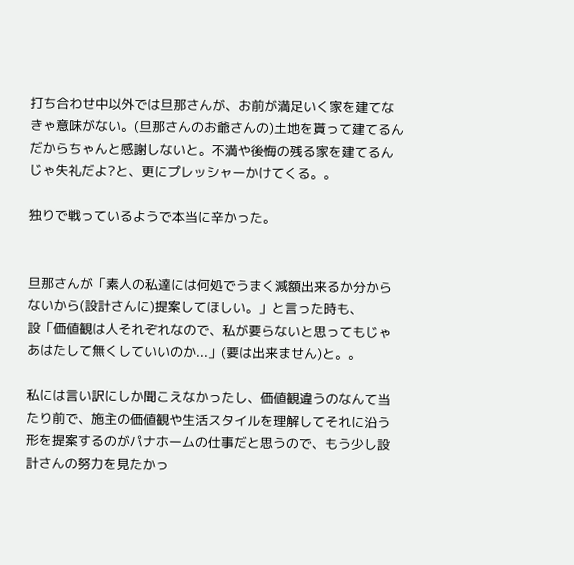打ち合わせ中以外では旦那さんが、お前が満足いく家を建てなきゃ意味がない。(旦那さんのお爺さんの)土地を貰って建てるんだからちゃんと感謝しないと。不満や後悔の残る家を建てるんじゃ失礼だよ?と、更にプレッシャーかけてくる。。

独りで戦っているようで本当に辛かった。


旦那さんが「素人の私達には何処でうまく減額出来るか分からないから(設計さんに)提案してほしい。」と言った時も、
設「価値観は人それぞれなので、私が要らないと思ってもじゃあはたして無くしていいのか...」(要は出来ません)と。。

私には言い訳にしか聞こえなかったし、価値観違うのなんて当たり前で、施主の価値観や生活スタイルを理解してそれに沿う形を提案するのがパナホームの仕事だと思うので、もう少し設計さんの努力を見たかっ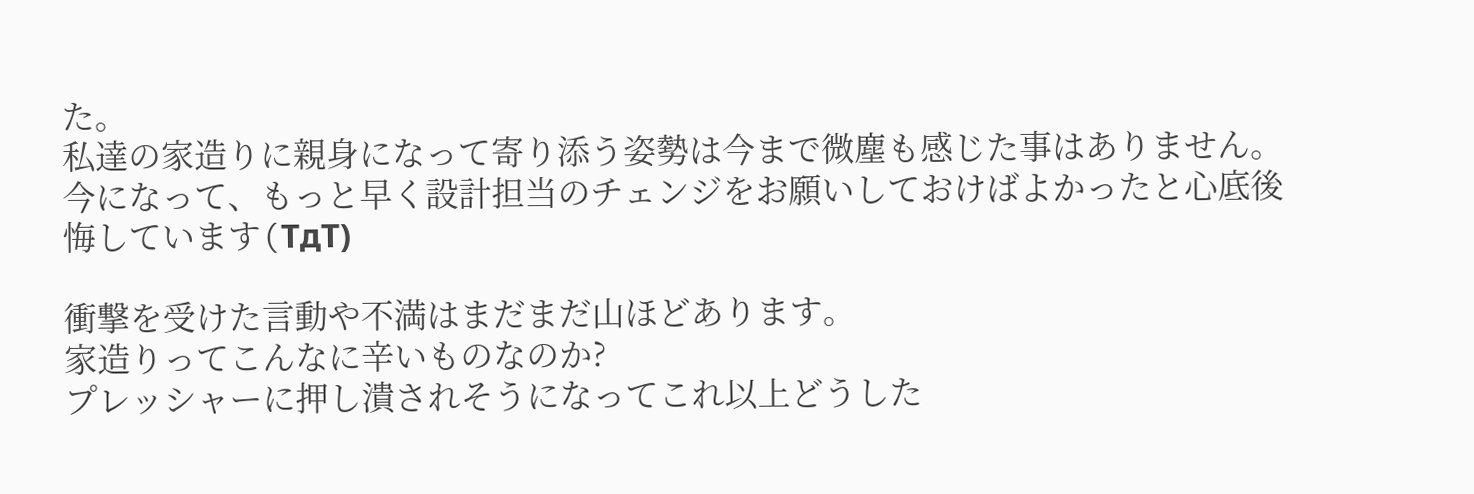た。
私達の家造りに親身になって寄り添う姿勢は今まで微塵も感じた事はありません。
今になって、もっと早く設計担当のチェンジをお願いしておけばよかったと心底後悔しています(TдT)

衝撃を受けた言動や不満はまだまだ山ほどあります。
家造りってこんなに辛いものなのか?
プレッシャーに押し潰されそうになってこれ以上どうした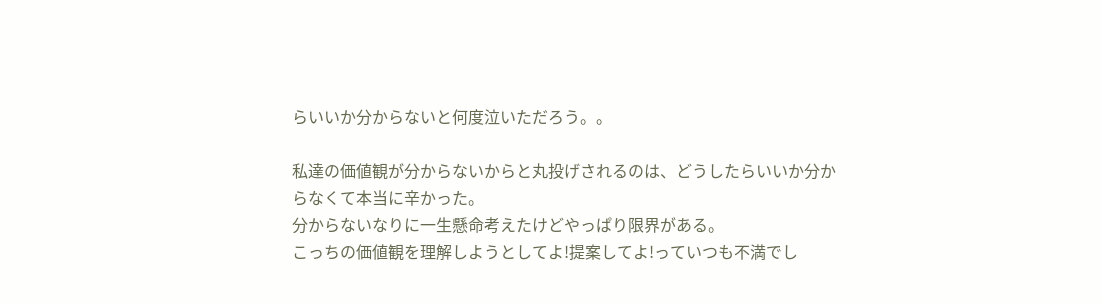らいいか分からないと何度泣いただろう。。

私達の価値観が分からないからと丸投げされるのは、どうしたらいいか分からなくて本当に辛かった。
分からないなりに一生懸命考えたけどやっぱり限界がある。
こっちの価値観を理解しようとしてよ!提案してよ!っていつも不満でし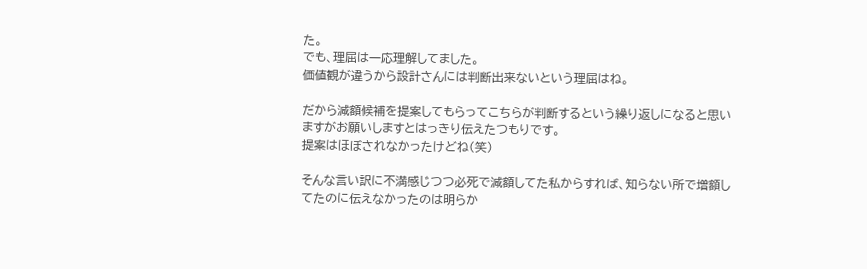た。
でも、理屈は一応理解してました。
価値観が違うから設計さんには判断出来ないという理屈はね。

だから減額候補を提案してもらってこちらが判断するという繰り返しになると思いますがお願いしますとはっきり伝えたつもりです。
提案はほぼされなかったけどね(笑)

そんな言い訳に不満感じつつ必死で減額してた私からすれば、知らない所で増額してたのに伝えなかったのは明らか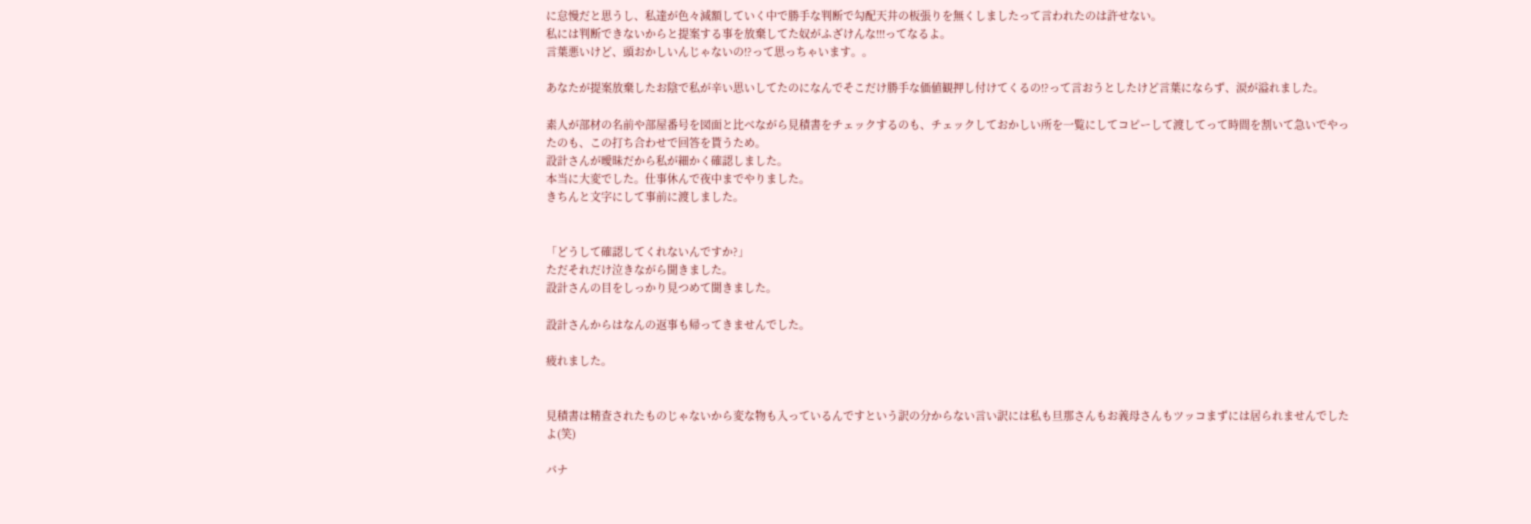に怠慢だと思うし、私達が色々減額していく中で勝手な判断で勾配天井の板張りを無くしましたって言われたのは許せない。
私には判断できないからと提案する事を放棄してた奴がふざけんな!!!ってなるよ。
言葉悪いけど、頭おかしいんじゃないの!?って思っちゃいます。。

あなたが提案放棄したお陰で私が辛い思いしてたのになんでそこだけ勝手な価値観押し付けてくるの!?って言おうとしたけど言葉にならず、涙が溢れました。

素人が部材の名前や部屋番号を図面と比べながら見積書をチェックするのも、チェックしておかしい所を一覧にしてコピーして渡してって時間を割いて急いでやったのも、この打ち合わせで回答を貰うため。
設計さんが曖昧だから私が細かく確認しました。
本当に大変でした。仕事休んで夜中までやりました。
きちんと文字にして事前に渡しました。


「どうして確認してくれないんですか?」
ただそれだけ泣きながら聞きました。
設計さんの目をしっかり見つめて聞きました。

設計さんからはなんの返事も帰ってきませんでした。

疲れました。


見積書は精査されたものじゃないから変な物も入っているんですという訳の分からない言い訳には私も旦那さんもお義母さんもツッコまずには居られませんでしたよ(笑)

パナ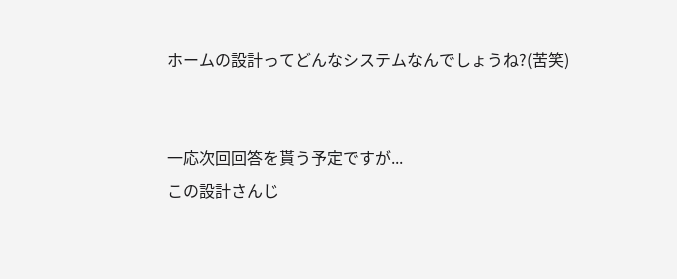ホームの設計ってどんなシステムなんでしょうね?(苦笑)


一応次回回答を貰う予定ですが...
この設計さんじ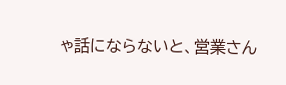ゃ話にならないと、営業さん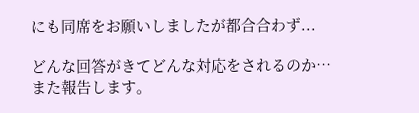にも同席をお願いしましたが都合合わず...

どんな回答がきてどんな対応をされるのか…
また報告します。